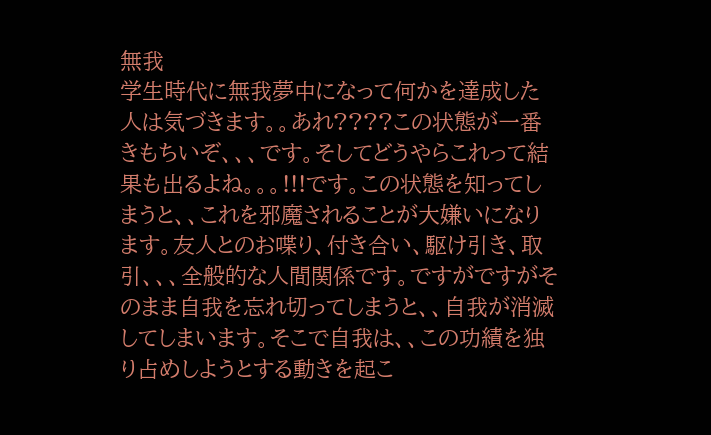無我
学生時代に無我夢中になって何かを達成した人は気づきます。。あれ????この状態が一番きもちいぞ、、、です。そしてどうやらこれって結果も出るよね。。。!!!です。この状態を知ってしまうと、、これを邪魔されることが大嫌いになります。友人とのお喋り、付き合い、駆け引き、取引、、、全般的な人間関係です。ですがですがそのまま自我を忘れ切ってしまうと、、自我が消滅してしまいます。そこで自我は、、この功績を独り占めしようとする動きを起こ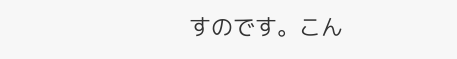すのです。こん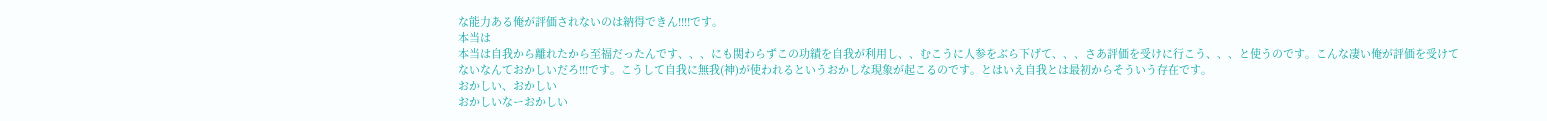な能力ある俺が評価されないのは納得できん!!!!です。
本当は
本当は自我から離れたから至福だったんです、、、にも関わらずこの功績を自我が利用し、、むこうに人参をぶら下げて、、、さあ評価を受けに行こう、、、と使うのです。こんな凄い俺が評価を受けてないなんておかしいだろ!!!です。こうして自我に無我(神)が使われるというおかしな現象が起こるのです。とはいえ自我とは最初からそういう存在です。
おかしい、おかしい
おかしいなーおかしい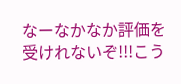なーなかなか評価を受けれないぞ!!!こう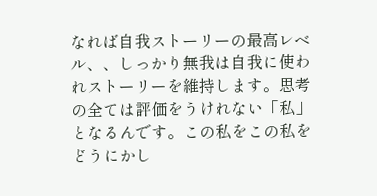なれば自我ストーリーの最高レベル、、しっかり無我は自我に使われストーリーを維持します。思考の全ては評価をうけれない「私」となるんです。この私をこの私をどうにかし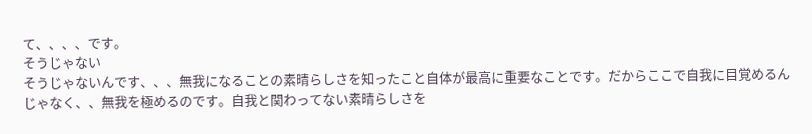て、、、、です。
そうじゃない
そうじゃないんです、、、無我になることの素晴らしさを知ったこと自体が最高に重要なことです。だからここで自我に目覚めるんじゃなく、、無我を極めるのです。自我と関わってない素晴らしさを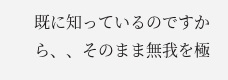既に知っているのですから、、そのまま無我を極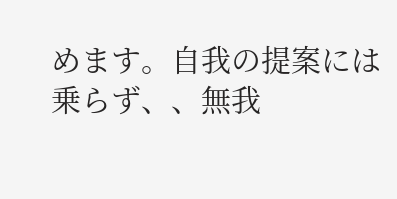めます。自我の提案には乗らず、、無我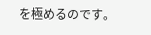を極めるのです。